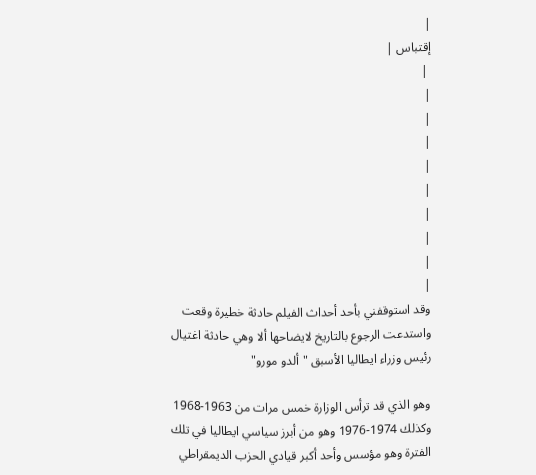|
إقتباس |
 |
|
|
|
|
|
|
|
|
|
وقد استوقفني بأحد أحداث الفيلم حادثة خطيرة وقعت واستدعت الرجوع بالتاريخ لايضاحها ألا وهي حادثة اغتيال رئيس وزراء ايطاليا الأسبق "ألدو مورو"

وهو الذي قد ترأس الوزارة خمس مرات من 1963-1968 وكذلك 1974-1976 وهو من أبرز سياسي ايطاليا في تلك الفترة وهو مؤسس وأحد أكبر قيادي الحزب الديمقراطي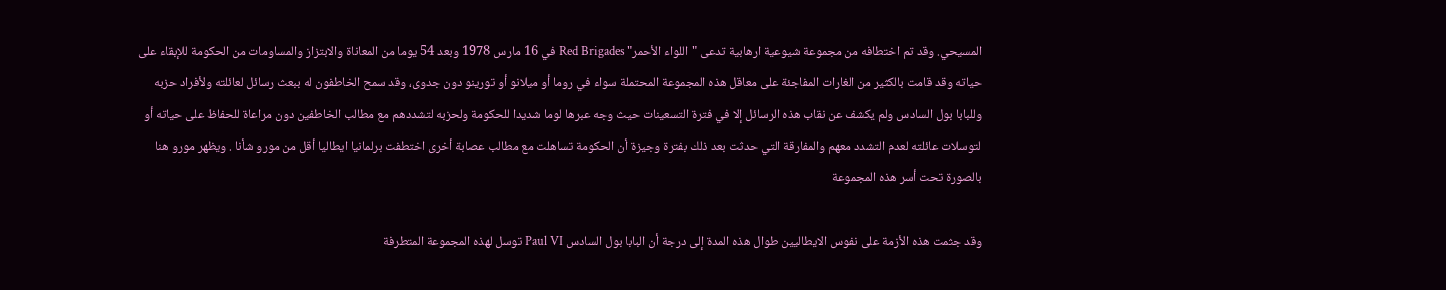المسيحي. وقد تم اختطافه من مجموعة شيوعية ارهابية تدعى "اللواء الأحمر" Red Brigades في 16 مارس 1978 وبعد 54 يوما من المعاناة والابتزاز والمساومات من الحكومة للإبقاء على حياته وقد قامت بالكثير من الغارات المفاجئة على معاقل هذه المجموعة المحتملة سواء في روما أو ميلانو أو تورينو دون جدوى، وقد سمح الخاطفون له ببعث رسائل لعائلته ولأفراد حزبه وللبابا بول السادس ولم يكشف عن نقاب هذه الرسائل إلا في فترة التسعينات حيث وجه عبرها لوما شديدا للحكومة ولحزبه لتشددهم مع مطالب الخاطفين دون مراعاة للحفاظ على حياته أو لتوسلات عائلته لعدم التشدد معهم والمفارقة التي حدثت بعد ذلك بفترة وجيزة أن الحكومة تساهلت مع مطالب عصابة أخرى اختطفت برلمانيا ايطاليا أقل من مورو شأنا . ويظهر مورو هنا بالصورة تحت أسر هذه المجموعة

وقد جثمت هذه الأزمة على نفوس الايطاليين طوال هذه المدة إلى درجة أن البابا بول السادس Paul VI توسل لهذه المجموعة المتطرفة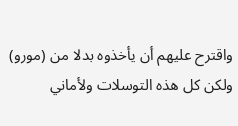واقترح عليهم أن يأخذوه بدلا من (مورو) ولكن كل هذه التوسلات ولأماني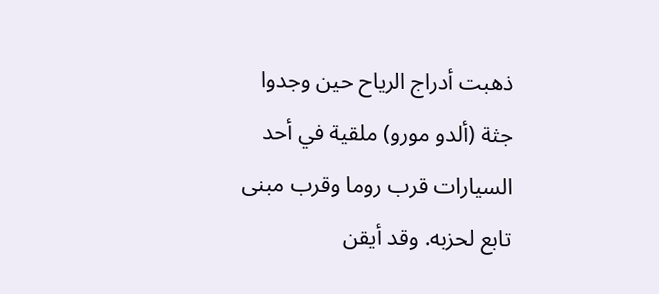ذهبت أدراج الرياح حين وجدوا جثة (ألدو مورو) ملقية في أحد السيارات قرب روما وقرب مبنى تابع لحزبه. وقد أيقن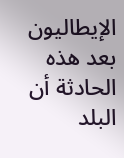الإيطاليون بعد هذه الحادثة أن البلد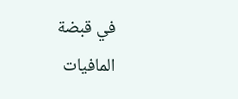في قبضة المافيات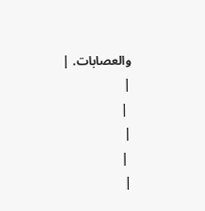والعصابات. |
|
 |
|
 |
|